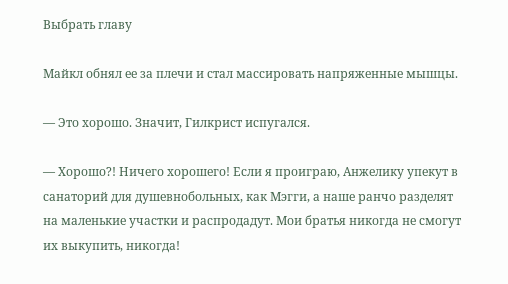Выбрать главу

Майкл обнял ее за плечи и стал массировать напряженные мышцы.

— Это хорошо. Значит, Гилкрист испугался.

— Хорошо?! Ничего хорошего! Если я проиграю, Анжелику упекут в санаторий для душевнобольных, как Мэгги, а наше ранчо разделят на маленькие участки и распродадут. Мои братья никогда не смогут их выкупить, никогда!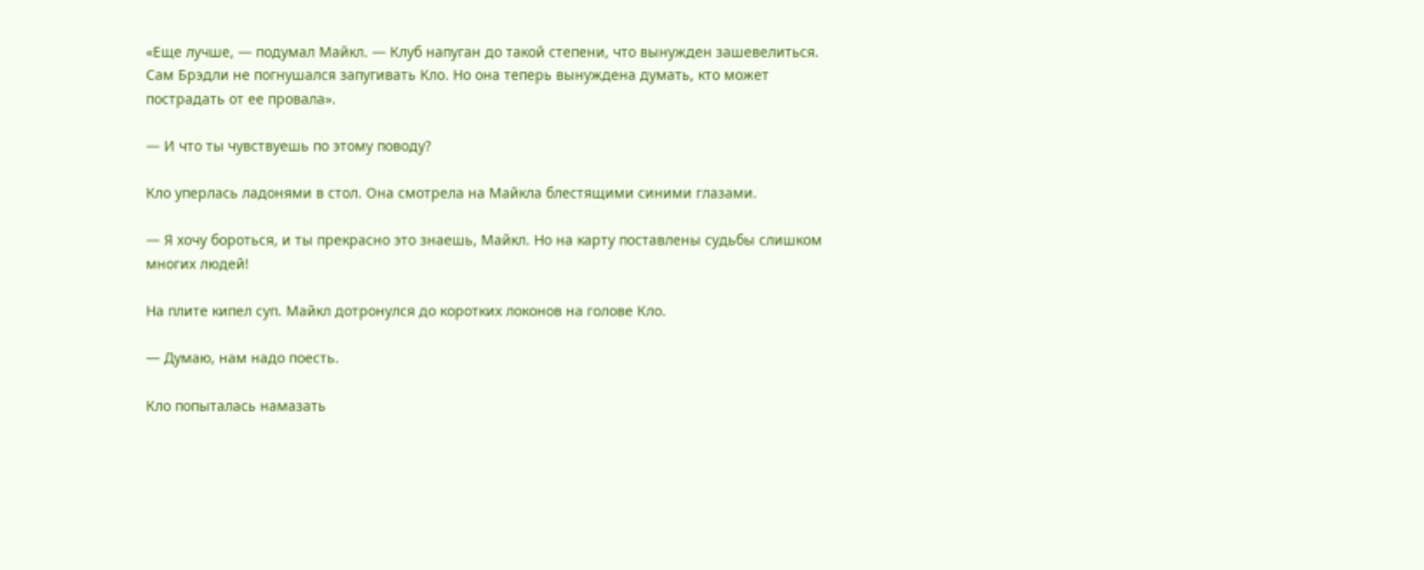«Еще лучше, — подумал Майкл. — Клуб напуган до такой степени, что вынужден зашевелиться. Сам Брэдли не погнушался запугивать Кло. Но она теперь вынуждена думать, кто может пострадать от ее провала».

— И что ты чувствуешь по этому поводу?

Кло уперлась ладонями в стол. Она смотрела на Майкла блестящими синими глазами.

— Я хочу бороться, и ты прекрасно это знаешь, Майкл. Но на карту поставлены судьбы слишком многих людей!

На плите кипел суп. Майкл дотронулся до коротких локонов на голове Кло.

— Думаю, нам надо поесть.

Кло попыталась намазать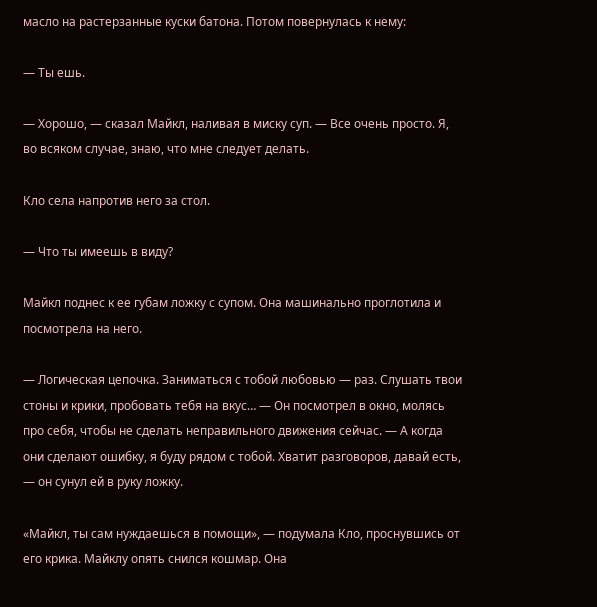масло на растерзанные куски батона. Потом повернулась к нему:

— Ты ешь.

— Хорошо, — сказал Майкл, наливая в миску суп. — Все очень просто. Я, во всяком случае, знаю, что мне следует делать.

Кло села напротив него за стол.

— Что ты имеешь в виду?

Майкл поднес к ее губам ложку с супом. Она машинально проглотила и посмотрела на него.

— Логическая цепочка. Заниматься с тобой любовью — раз. Слушать твои стоны и крики, пробовать тебя на вкус… — Он посмотрел в окно, молясь про себя, чтобы не сделать неправильного движения сейчас. — А когда они сделают ошибку, я буду рядом с тобой. Хватит разговоров, давай есть, — он сунул ей в руку ложку.

«Майкл, ты сам нуждаешься в помощи», — подумала Кло, проснувшись от его крика. Майклу опять снился кошмар. Она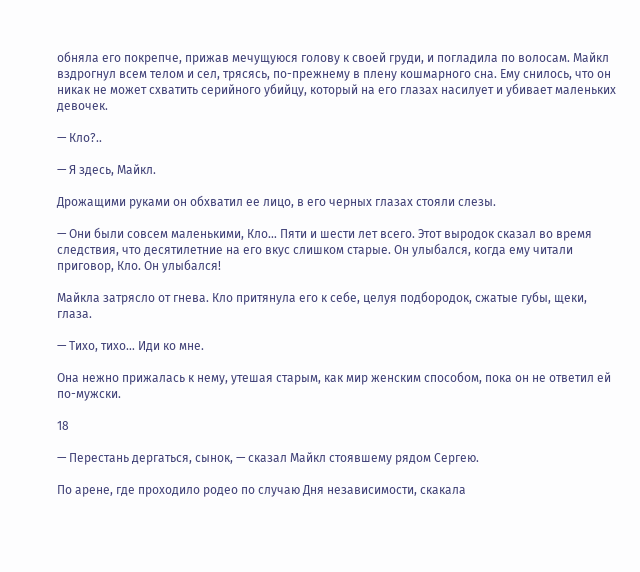обняла его покрепче, прижав мечущуюся голову к своей груди, и погладила по волосам. Майкл вздрогнул всем телом и сел, трясясь, по-прежнему в плену кошмарного сна. Ему снилось, что он никак не может схватить серийного убийцу, который на его глазах насилует и убивает маленьких девочек.

— Кло?..

— Я здесь, Майкл.

Дрожащими руками он обхватил ее лицо, в его черных глазах стояли слезы.

— Они были совсем маленькими, Кло… Пяти и шести лет всего. Этот выродок сказал во время следствия, что десятилетние на его вкус слишком старые. Он улыбался, когда ему читали приговор, Кло. Он улыбался!

Майкла затрясло от гнева. Кло притянула его к себе, целуя подбородок, сжатые губы, щеки, глаза.

— Тихо, тихо… Иди ко мне.

Она нежно прижалась к нему, утешая старым, как мир женским способом, пока он не ответил ей по-мужски.

18

— Перестань дергаться, сынок, — сказал Майкл стоявшему рядом Сергею.

По арене, где проходило родео по случаю Дня независимости, скакала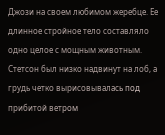Джози на своем любимом жеребце. Ее длинное стройное тело составляло одно целое с мощным животным. Стетсон был низко надвинут на лоб, а грудь четко вырисовывалась под прибитой ветром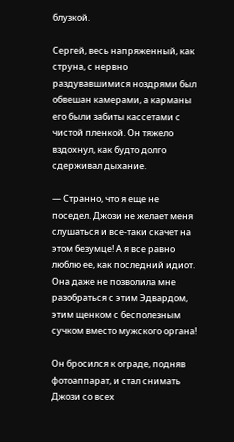блузкой.

Сергей, весь напряженный, как струна, с нервно раздувавшимися ноздрями был обвешан камерами, а карманы его были забиты кассетами с чистой пленкой. Он тяжело вздохнул, как будто долго сдерживал дыхание.

— Странно, что я еще не поседел. Джози не желает меня слушаться и все-таки скачет на этом безумце! А я все равно люблю ее, как последний идиот. Она даже не позволила мне разобраться с этим Эдвардом, этим щенком с бесполезным сучком вместо мужского органа!

Он бросился к ограде, подняв фотоаппарат, и стал снимать Джози со всех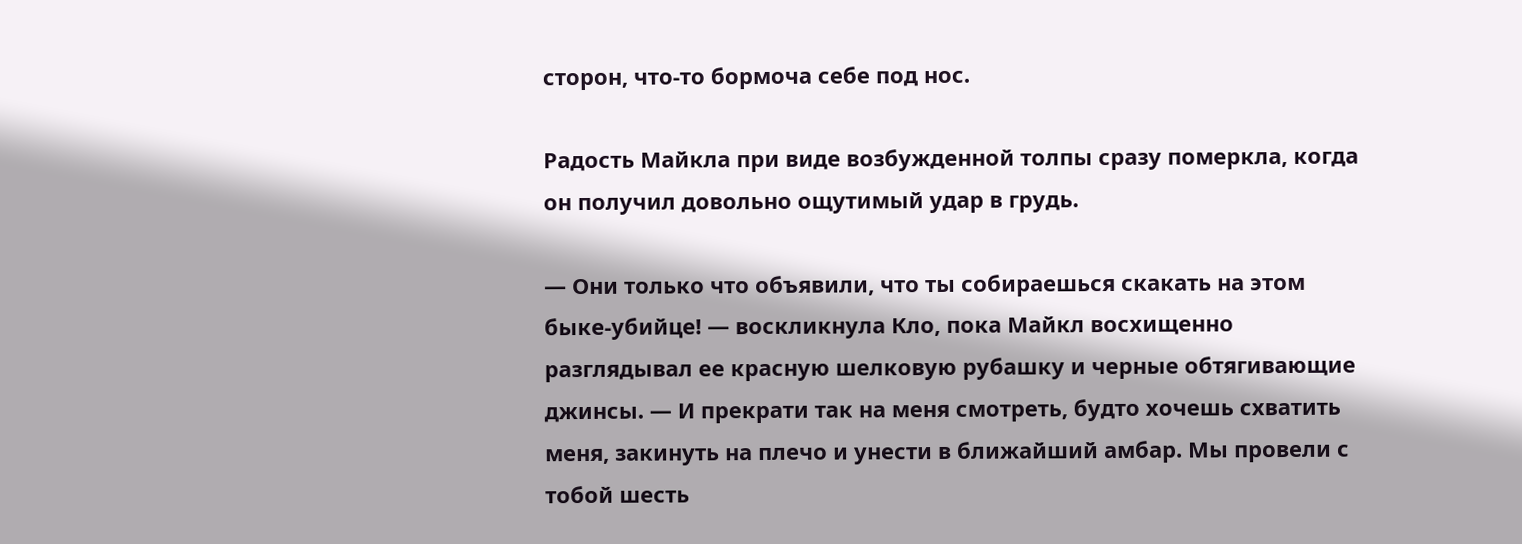сторон, что-то бормоча себе под нос.

Радость Майкла при виде возбужденной толпы сразу померкла, когда он получил довольно ощутимый удар в грудь.

— Они только что объявили, что ты собираешься скакать на этом быке-убийце! — воскликнула Кло, пока Майкл восхищенно разглядывал ее красную шелковую рубашку и черные обтягивающие джинсы. — И прекрати так на меня смотреть, будто хочешь схватить меня, закинуть на плечо и унести в ближайший амбар. Мы провели с тобой шесть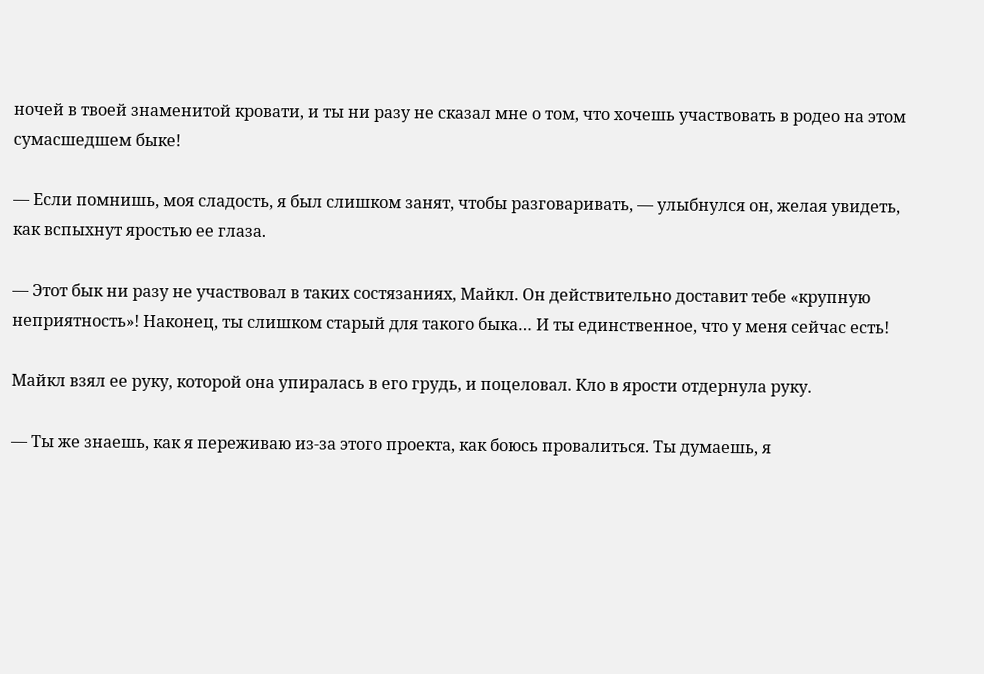ночей в твоей знаменитой кровати, и ты ни разу не сказал мне о том, что хочешь участвовать в родео на этом сумасшедшем быке!

— Если помнишь, моя сладость, я был слишком занят, чтобы разговаривать, — улыбнулся он, желая увидеть, как вспыхнут яростью ее глаза.

— Этот бык ни разу не участвовал в таких состязаниях, Майкл. Он действительно доставит тебе «крупную неприятность»! Наконец, ты слишком старый для такого быка… И ты единственное, что у меня сейчас есть!

Майкл взял ее руку, которой она упиралась в его грудь, и поцеловал. Кло в ярости отдернула руку.

— Ты же знаешь, как я переживаю из-за этого проекта, как боюсь провалиться. Ты думаешь, я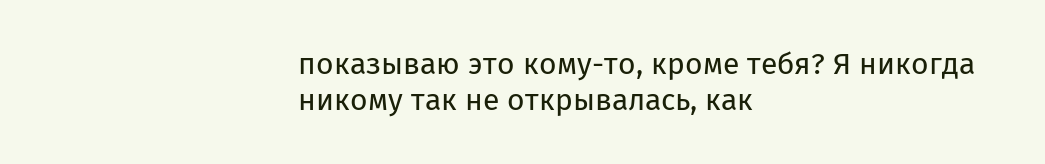показываю это кому-то, кроме тебя? Я никогда никому так не открывалась, как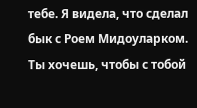тебе. Я видела, что сделал бык с Роем Мидоуларком. Ты хочешь, чтобы с тобой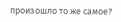произошло то же самое?